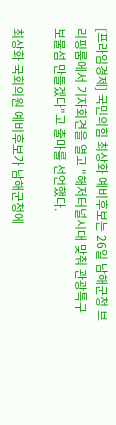[프라임경제] 국민의힘 최상화 예비후보는 26일 남해군청 브리핑룸에서 기자회견을 열고 "해저터널시대 맞춰 관광특구 보물섬 만들겠다"고 출마를 선언했다.

최상화 국회의원 예비후보가 남해군청에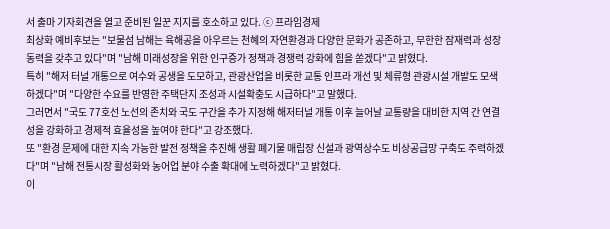서 출마 기자회견을 열고 준비된 일꾼 지지를 호소하고 있다. ⓒ 프라임경제
최상화 예비후보는 "보물섬 남해는 육해공을 아우르는 천혜의 자연환경과 다양한 문화가 공존하고, 무한한 잠재력과 성장 동력을 갖추고 있다"며 "남해 미래성장을 위한 인구증가 정책과 경쟁력 강화에 힘을 쏟겠다"고 밝혔다.
특히 "해저 터널 개통으로 여수와 공생을 도모하고, 관광산업을 비롯한 교통 인프라 개선 및 체류형 관광시설 개발도 모색하겠다"며 "다양한 수요를 반영한 주택단지 조성과 시설확충도 시급하다"고 말했다.
그러면서 "국도 77호선 노선의 존치와 국도 구간을 추가 지정해 해저터널 개통 이후 늘어날 교통량을 대비한 지역 간 연결성을 강화하고 경제적 효율성을 높여야 한다"고 강조했다.
또 "환경 문제에 대한 지속 가능한 발전 정책을 추진해 생활 폐기물 매립장 신설과 광역상수도 비상공급망 구축도 주력하겠다"며 "남해 전통시장 활성화와 농어업 분야 수출 확대에 노력하겠다"고 밝혔다.
이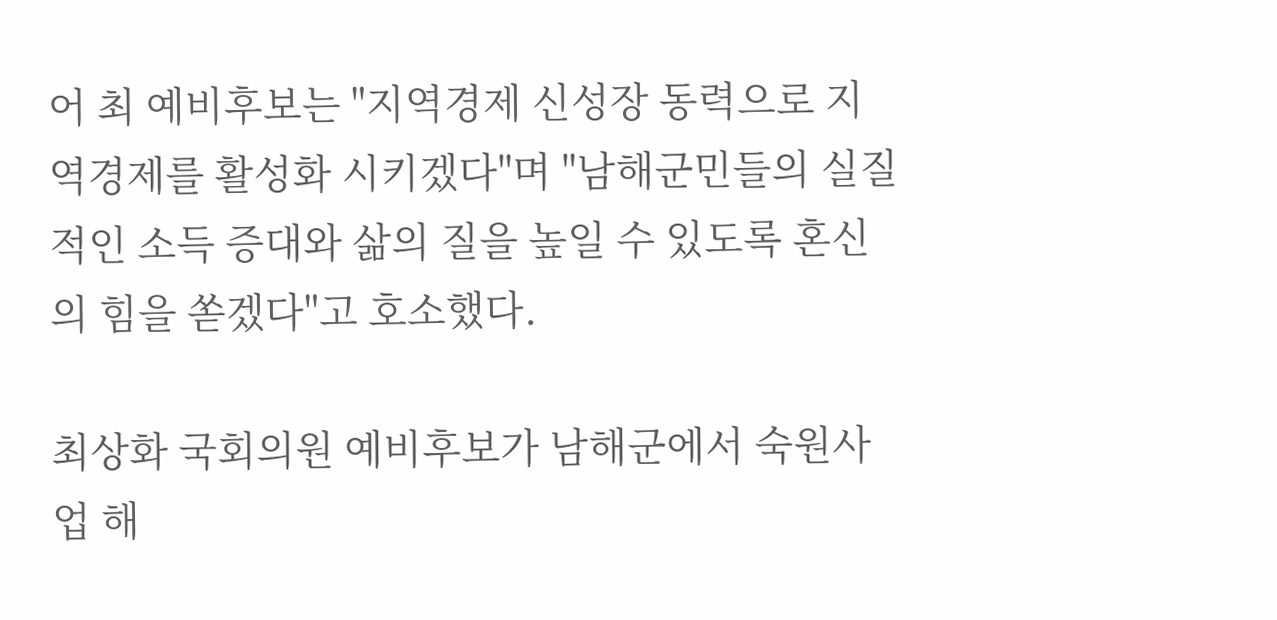어 최 예비후보는 "지역경제 신성장 동력으로 지역경제를 활성화 시키겠다"며 "남해군민들의 실질적인 소득 증대와 삶의 질을 높일 수 있도록 혼신의 힘을 쏟겠다"고 호소했다.

최상화 국회의원 예비후보가 남해군에서 숙원사업 해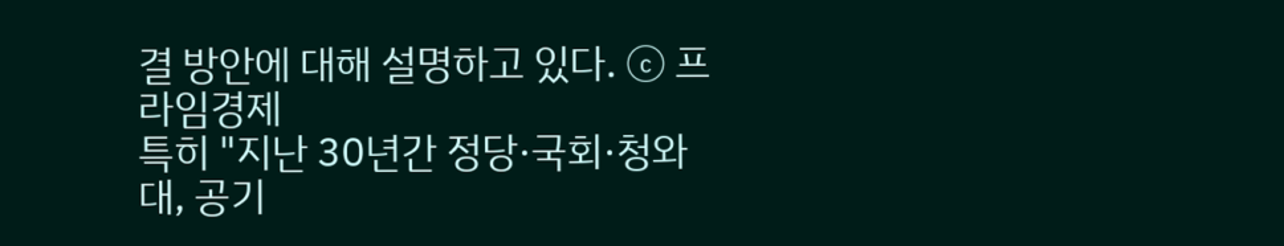결 방안에 대해 설명하고 있다. ⓒ 프라임경제
특히 "지난 30년간 정당·국회·청와대, 공기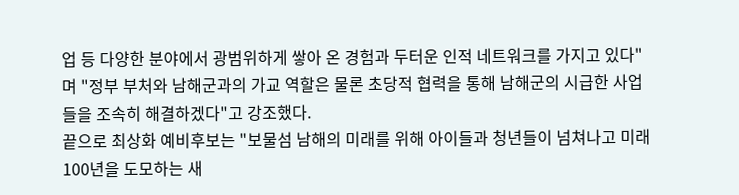업 등 다양한 분야에서 광범위하게 쌓아 온 경험과 두터운 인적 네트워크를 가지고 있다"며 "정부 부처와 남해군과의 가교 역할은 물론 초당적 협력을 통해 남해군의 시급한 사업들을 조속히 해결하겠다"고 강조했다.
끝으로 최상화 예비후보는 "보물섬 남해의 미래를 위해 아이들과 청년들이 넘쳐나고 미래 100년을 도모하는 새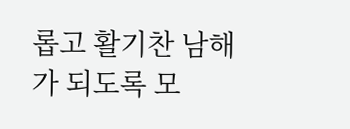롭고 활기찬 남해가 되도록 모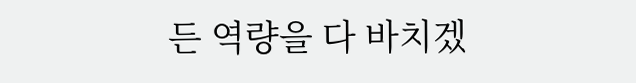든 역량을 다 바치겠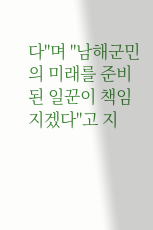다"며 "남해군민의 미래를 준비된 일꾼이 책임지겠다"고 지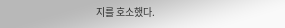지를 호소했다.